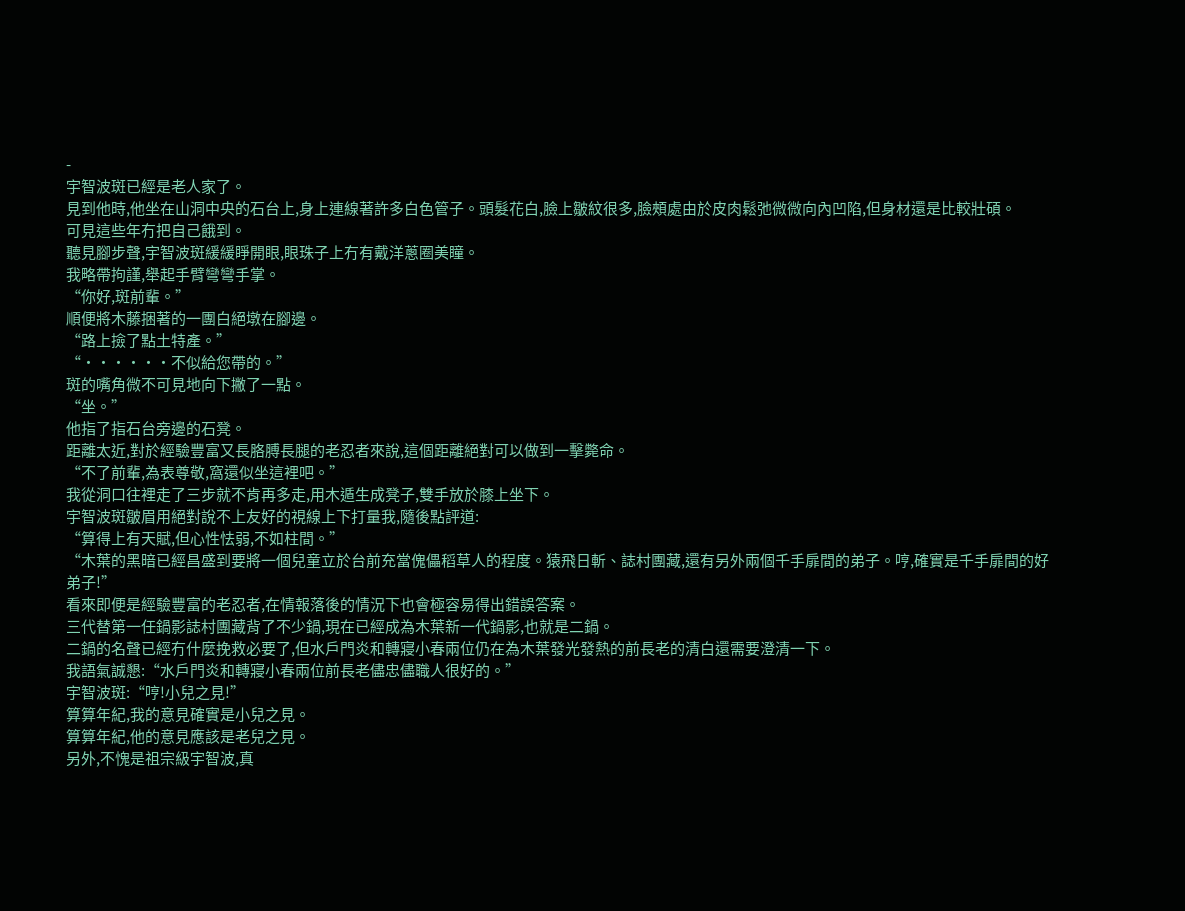-
宇智波斑已經是老人家了。
見到他時,他坐在山洞中央的石台上,身上連線著許多白色管子。頭髮花白,臉上皺紋很多,臉頰處由於皮肉鬆弛微微向內凹陷,但身材還是比較壯碩。
可見這些年冇把自己餓到。
聽見腳步聲,宇智波斑緩緩睜開眼,眼珠子上冇有戴洋蔥圈美瞳。
我略帶拘謹,舉起手臂彎彎手掌。
“你好,斑前輩。”
順便將木藤捆著的一團白絕墩在腳邊。
“路上撿了點土特產。”
“······不似給您帶的。”
斑的嘴角微不可見地向下撇了一點。
“坐。”
他指了指石台旁邊的石凳。
距離太近,對於經驗豐富又長胳膊長腿的老忍者來說,這個距離絕對可以做到一擊斃命。
“不了前輩,為表尊敬,窩還似坐這裡吧。”
我從洞口往裡走了三步就不肯再多走,用木遁生成凳子,雙手放於膝上坐下。
宇智波斑皺眉用絕對說不上友好的視線上下打量我,隨後點評道:
“算得上有天賦,但心性怯弱,不如柱間。”
“木葉的黑暗已經昌盛到要將一個兒童立於台前充當傀儡稻草人的程度。猿飛日斬、誌村團藏,還有另外兩個千手扉間的弟子。哼,確實是千手扉間的好弟子!”
看來即便是經驗豐富的老忍者,在情報落後的情況下也會極容易得出錯誤答案。
三代替第一任鍋影誌村團藏背了不少鍋,現在已經成為木葉新一代鍋影,也就是二鍋。
二鍋的名聲已經冇什麼挽救必要了,但水戶門炎和轉寢小春兩位仍在為木葉發光發熱的前長老的清白還需要澄清一下。
我語氣誠懇:“水戶門炎和轉寢小春兩位前長老儘忠儘職人很好的。”
宇智波斑:“哼!小兒之見!”
算算年紀,我的意見確實是小兒之見。
算算年紀,他的意見應該是老兒之見。
另外,不愧是祖宗級宇智波,真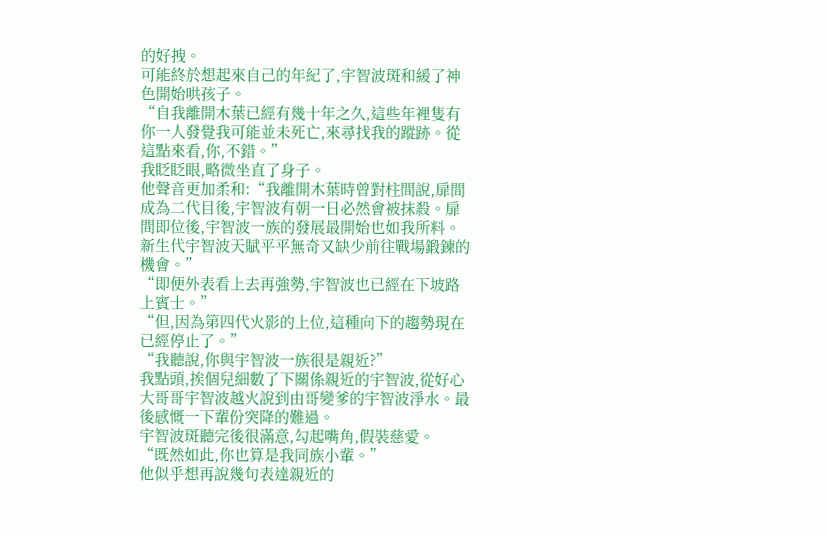的好拽。
可能終於想起來自己的年紀了,宇智波斑和緩了神色開始哄孩子。
“自我離開木葉已經有幾十年之久,這些年裡隻有你一人發覺我可能並未死亡,來尋找我的蹤跡。從這點來看,你,不錯。”
我眨眨眼,略微坐直了身子。
他聲音更加柔和:“我離開木葉時曾對柱間說,扉間成為二代目後,宇智波有朝一日必然會被抹殺。扉間即位後,宇智波一族的發展最開始也如我所料。新生代宇智波天賦平平無奇又缺少前往戰場鍛鍊的機會。”
“即便外表看上去再強勢,宇智波也已經在下坡路上賓士。”
“但,因為第四代火影的上位,這種向下的趨勢現在已經停止了。”
“我聽說,你與宇智波一族很是親近?”
我點頭,挨個兒細數了下關係親近的宇智波,從好心大哥哥宇智波越火說到由哥變爹的宇智波淨水。最後感慨一下輩份突降的難過。
宇智波斑聽完後很滿意,勾起嘴角,假裝慈愛。
“既然如此,你也算是我同族小輩。”
他似乎想再說幾句表達親近的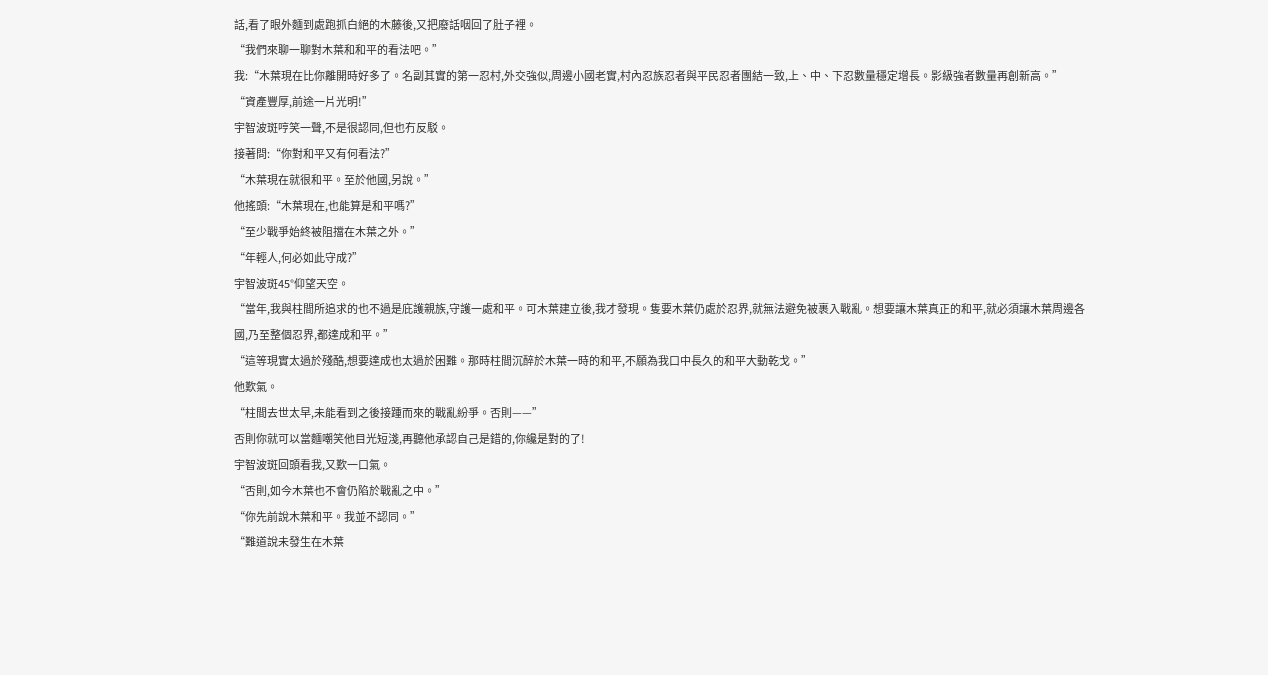話,看了眼外麵到處跑抓白絕的木藤後,又把廢話咽回了肚子裡。
“我們來聊一聊對木葉和和平的看法吧。”
我:“木葉現在比你離開時好多了。名副其實的第一忍村,外交強似,周邊小國老實,村內忍族忍者與平民忍者團結一致,上、中、下忍數量穩定增長。影級強者數量再創新高。”
“資產豐厚,前途一片光明!”
宇智波斑哼笑一聲,不是很認同,但也冇反駁。
接著問:“你對和平又有何看法?”
“木葉現在就很和平。至於他國,另說。”
他搖頭:“木葉現在,也能算是和平嗎?”
“至少戰爭始終被阻擋在木葉之外。”
“年輕人,何必如此守成?”
宇智波斑45°仰望天空。
“當年,我與柱間所追求的也不過是庇護親族,守護一處和平。可木葉建立後,我才發現。隻要木葉仍處於忍界,就無法避免被裹入戰亂。想要讓木葉真正的和平,就必須讓木葉周邊各國,乃至整個忍界,都達成和平。”
“這等現實太過於殘酷,想要達成也太過於困難。那時柱間沉醉於木葉一時的和平,不願為我口中長久的和平大動乾戈。”
他歎氣。
“柱間去世太早,未能看到之後接踵而來的戰亂紛爭。否則——”
否則你就可以當麵嘲笑他目光短淺,再聽他承認自己是錯的,你纔是對的了!
宇智波斑回頭看我,又歎一口氣。
“否則,如今木葉也不會仍陷於戰亂之中。”
“你先前說木葉和平。我並不認同。”
“難道說未發生在木葉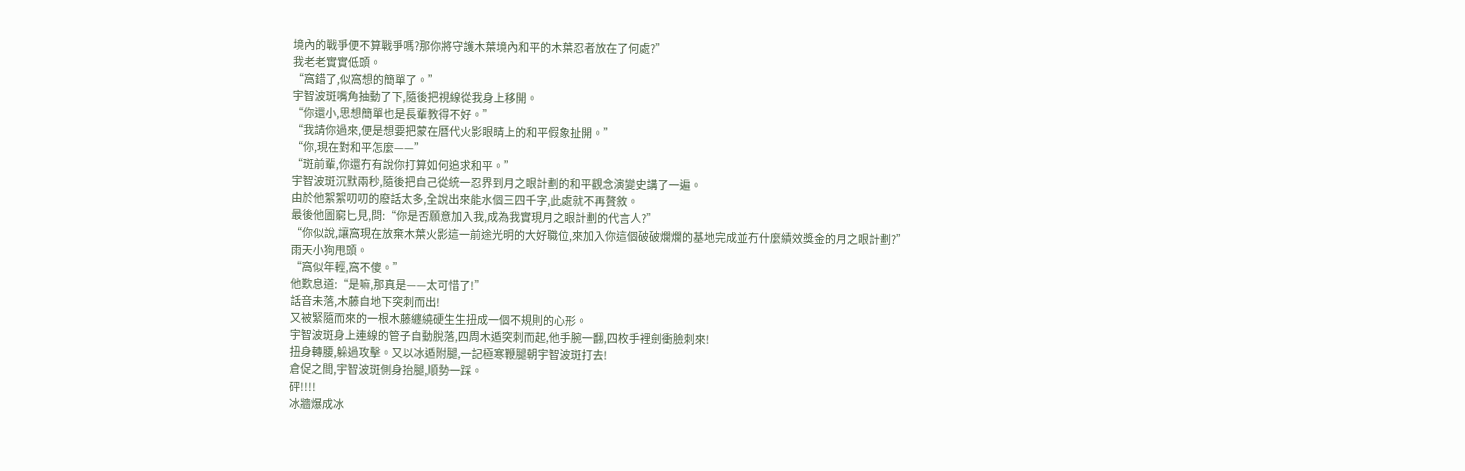境內的戰爭便不算戰爭嗎?那你將守護木葉境內和平的木葉忍者放在了何處?”
我老老實實低頭。
“窩錯了,似窩想的簡單了。”
宇智波斑嘴角抽動了下,隨後把視線從我身上移開。
“你還小,思想簡單也是長輩教得不好。”
“我請你過來,便是想要把蒙在曆代火影眼睛上的和平假象扯開。”
“你,現在對和平怎麼——”
“斑前輩,你還冇有說你打算如何追求和平。”
宇智波斑沉默兩秒,隨後把自己從統一忍界到月之眼計劃的和平觀念演變史講了一遍。
由於他絮絮叨叨的廢話太多,全說出來能水個三四千字,此處就不再贅敘。
最後他圖窮匕見,問:“你是否願意加入我,成為我實現月之眼計劃的代言人?”
“你似說,讓窩現在放棄木葉火影這一前途光明的大好職位,來加入你這個破破爛爛的基地完成並冇什麼績效獎金的月之眼計劃?”
雨天小狗甩頭。
“窩似年輕,窩不傻。”
他歎息道:“是嘛,那真是——太可惜了!”
話音未落,木藤自地下突刺而出!
又被緊隨而來的一根木藤纏繞硬生生扭成一個不規則的心形。
宇智波斑身上連線的管子自動脫落,四周木遁突刺而起,他手腕一翻,四枚手裡劍衝臉刺來!
扭身轉腰,躲過攻擊。又以冰遁附腿,一記極寒鞭腿朝宇智波斑打去!
倉促之間,宇智波斑側身抬腿,順勢一踩。
砰!!!!
冰牆爆成冰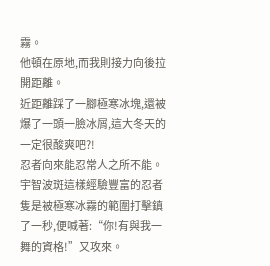霧。
他頓在原地,而我則接力向後拉開距離。
近距離踩了一腳極寒冰塊,還被爆了一頭一臉冰屑,這大冬天的一定很酸爽吧?!
忍者向來能忍常人之所不能。
宇智波斑這樣經驗豐富的忍者隻是被極寒冰霧的範圍打擊鎮了一秒,便喊著:“你!有與我一舞的資格!”又攻來。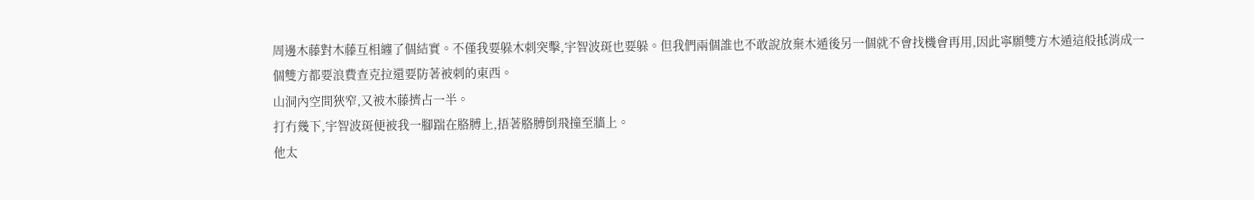周邊木藤對木藤互相纏了個結實。不僅我要躲木刺突擊,宇智波斑也要躲。但我們兩個誰也不敢說放棄木遁後另一個就不會找機會再用,因此寧願雙方木遁這般抵消成一個雙方都要浪費查克拉還要防著被刺的東西。
山洞內空間狹窄,又被木藤擠占一半。
打冇幾下,宇智波斑便被我一腳踹在胳膊上,捂著胳膊倒飛撞至牆上。
他太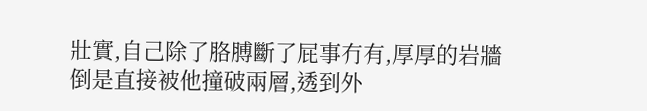壯實,自己除了胳膊斷了屁事冇有,厚厚的岩牆倒是直接被他撞破兩層,透到外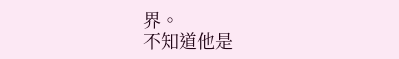界。
不知道他是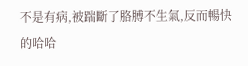不是有病,被踹斷了胳膊不生氣,反而暢快的哈哈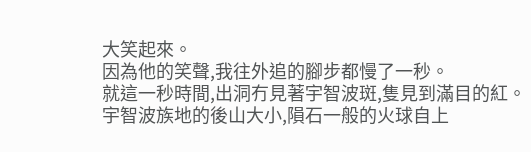大笑起來。
因為他的笑聲,我往外追的腳步都慢了一秒。
就這一秒時間,出洞冇見著宇智波斑,隻見到滿目的紅。
宇智波族地的後山大小,隕石一般的火球自上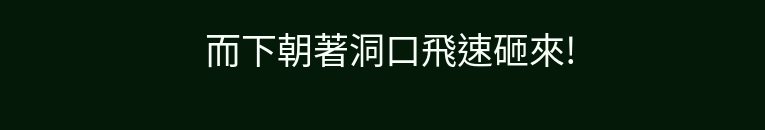而下朝著洞口飛速砸來!